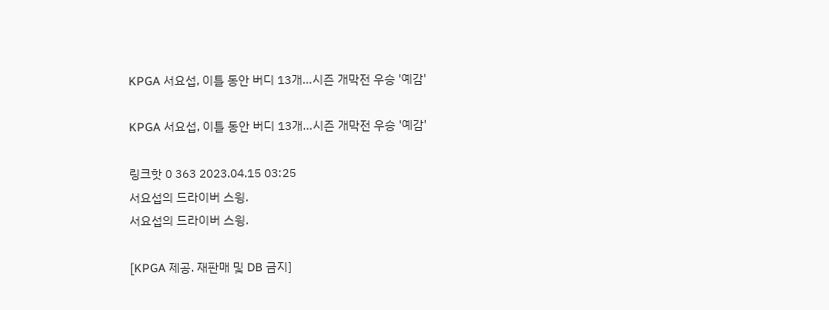KPGA 서요섭, 이틀 동안 버디 13개…시즌 개막전 우승 '예감'

KPGA 서요섭, 이틀 동안 버디 13개…시즌 개막전 우승 '예감'

링크핫 0 363 2023.04.15 03:25
서요섭의 드라이버 스윙.
서요섭의 드라이버 스윙.

[KPGA 제공. 재판매 및 DB 금지]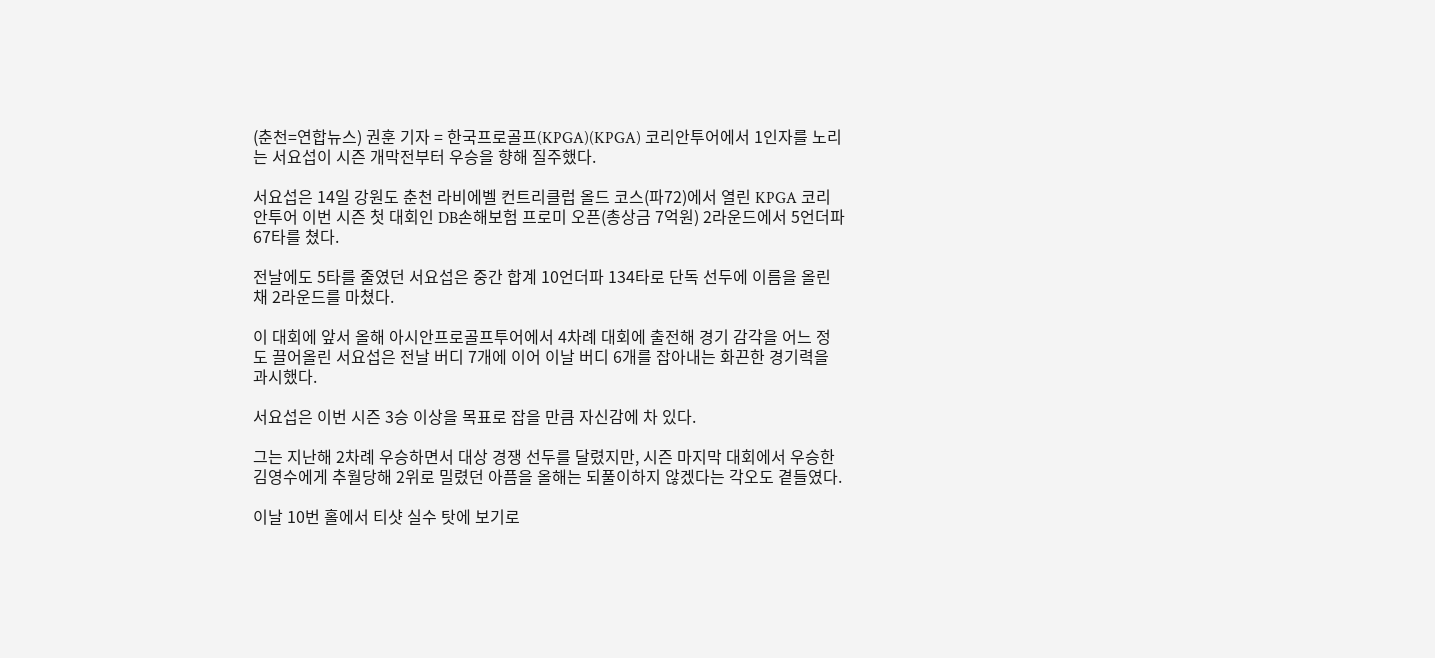(춘천=연합뉴스) 권훈 기자 = 한국프로골프(KPGA)(KPGA) 코리안투어에서 1인자를 노리는 서요섭이 시즌 개막전부터 우승을 향해 질주했다.

서요섭은 14일 강원도 춘천 라비에벨 컨트리클럽 올드 코스(파72)에서 열린 KPGA 코리안투어 이번 시즌 첫 대회인 DB손해보험 프로미 오픈(총상금 7억원) 2라운드에서 5언더파 67타를 쳤다.

전날에도 5타를 줄였던 서요섭은 중간 합계 10언더파 134타로 단독 선두에 이름을 올린 채 2라운드를 마쳤다.

이 대회에 앞서 올해 아시안프로골프투어에서 4차례 대회에 출전해 경기 감각을 어느 정도 끌어올린 서요섭은 전날 버디 7개에 이어 이날 버디 6개를 잡아내는 화끈한 경기력을 과시했다.

서요섭은 이번 시즌 3승 이상을 목표로 잡을 만큼 자신감에 차 있다.

그는 지난해 2차례 우승하면서 대상 경쟁 선두를 달렸지만, 시즌 마지막 대회에서 우승한 김영수에게 추월당해 2위로 밀렸던 아픔을 올해는 되풀이하지 않겠다는 각오도 곁들였다.

이날 10번 홀에서 티샷 실수 탓에 보기로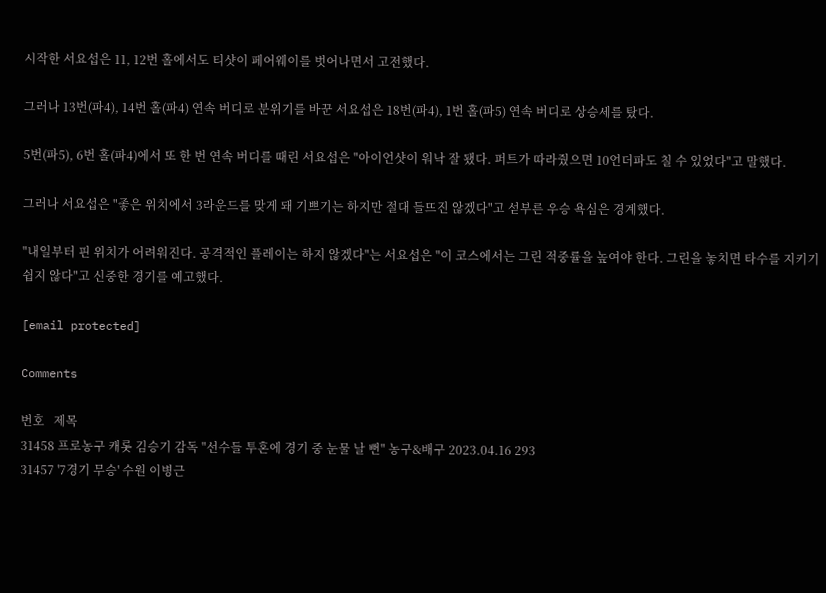시작한 서요섭은 11, 12번 홀에서도 티샷이 페어웨이를 벗어나면서 고전했다.

그러나 13번(파4), 14번 홀(파4) 연속 버디로 분위기를 바꾼 서요섭은 18번(파4), 1번 홀(파5) 연속 버디로 상승세를 탔다.

5번(파5), 6번 홀(파4)에서 또 한 번 연속 버디를 때린 서요섭은 "아이언샷이 워낙 잘 됐다. 퍼트가 따라줬으면 10언더파도 칠 수 있었다"고 말했다.

그러나 서요섭은 "좋은 위치에서 3라운드를 맞게 돼 기쁘기는 하지만 절대 들뜨진 않겠다"고 섣부른 우승 욕심은 경계했다.

"내일부터 핀 위치가 어려워진다. 공격적인 플레이는 하지 않겠다"는 서요섭은 "이 코스에서는 그린 적중률을 높여야 한다. 그린을 놓치면 타수를 지키기 쉽지 않다"고 신중한 경기를 예고했다.

[email protected]

Comments

번호   제목
31458 프로농구 캐롯 김승기 감독 "선수들 투혼에 경기 중 눈물 날 뻔" 농구&배구 2023.04.16 293
31457 '7경기 무승' 수원 이병근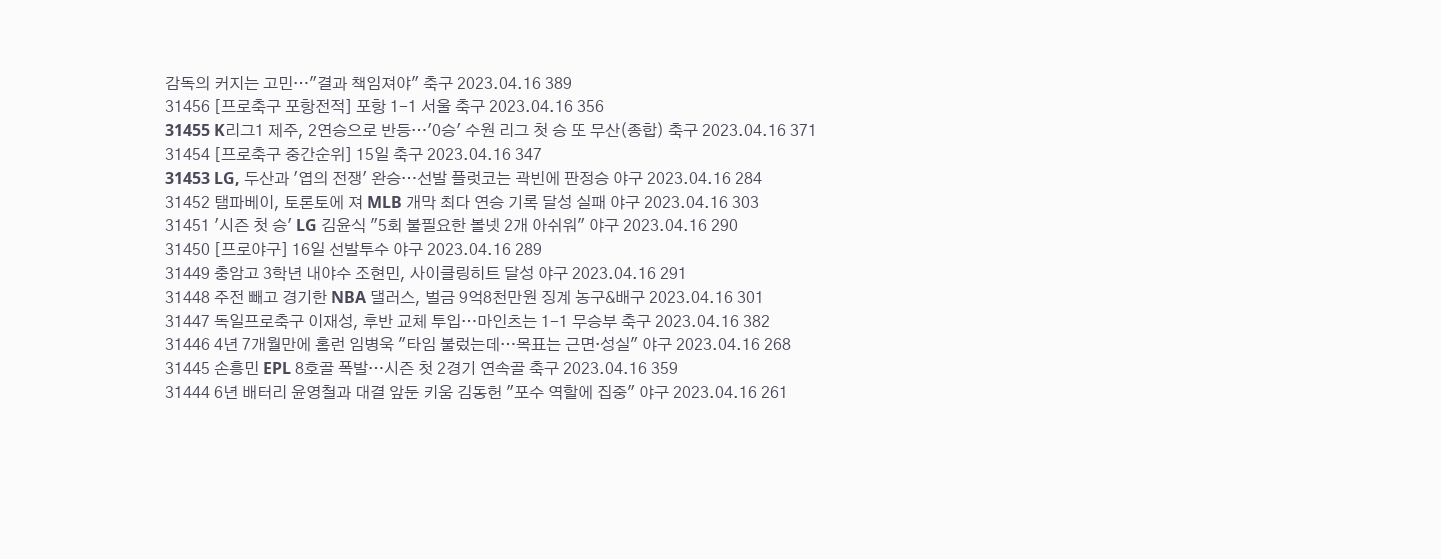감독의 커지는 고민…"결과 책임져야" 축구 2023.04.16 389
31456 [프로축구 포항전적] 포항 1-1 서울 축구 2023.04.16 356
31455 K리그1 제주, 2연승으로 반등…'0승' 수원 리그 첫 승 또 무산(종합) 축구 2023.04.16 371
31454 [프로축구 중간순위] 15일 축구 2023.04.16 347
31453 LG, 두산과 '엽의 전쟁' 완승…선발 플럿코는 곽빈에 판정승 야구 2023.04.16 284
31452 탬파베이, 토론토에 져 MLB 개막 최다 연승 기록 달성 실패 야구 2023.04.16 303
31451 '시즌 첫 승' LG 김윤식 "5회 불필요한 볼넷 2개 아쉬워" 야구 2023.04.16 290
31450 [프로야구] 16일 선발투수 야구 2023.04.16 289
31449 충암고 3학년 내야수 조현민, 사이클링히트 달성 야구 2023.04.16 291
31448 주전 빼고 경기한 NBA 댈러스, 벌금 9억8천만원 징계 농구&배구 2023.04.16 301
31447 독일프로축구 이재성, 후반 교체 투입…마인츠는 1-1 무승부 축구 2023.04.16 382
31446 4년 7개월만에 홈런 임병욱 "타임 불렀는데…목표는 근면·성실" 야구 2023.04.16 268
31445 손흥민 EPL 8호골 폭발…시즌 첫 2경기 연속골 축구 2023.04.16 359
31444 6년 배터리 윤영철과 대결 앞둔 키움 김동헌 "포수 역할에 집중" 야구 2023.04.16 261